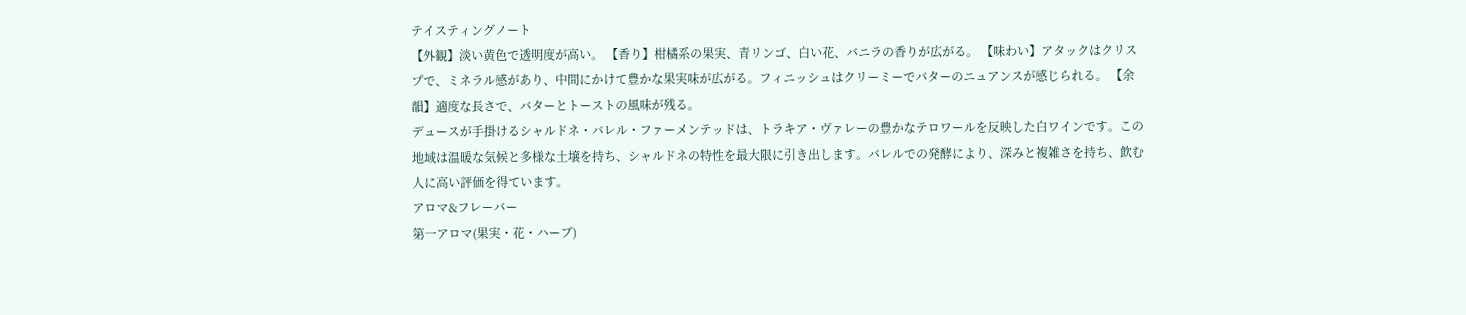テイスティングノート
【外観】淡い黄色で透明度が高い。 【香り】柑橘系の果実、青リンゴ、白い花、バニラの香りが広がる。 【味わい】アタックはクリスプで、ミネラル感があり、中間にかけて豊かな果実味が広がる。フィニッシュはクリーミーでバターのニュアンスが感じられる。 【余韻】適度な長さで、バターとトーストの風味が残る。
デュースが手掛けるシャルドネ・バレル・ファーメンテッドは、トラキア・ヴァレーの豊かなテロワールを反映した白ワインです。この地域は温暖な気候と多様な土壌を持ち、シャルドネの特性を最大限に引き出します。バレルでの発酵により、深みと複雑さを持ち、飲む人に高い評価を得ています。
アロマ&フレーバー
第一アロマ(果実・花・ハーブ)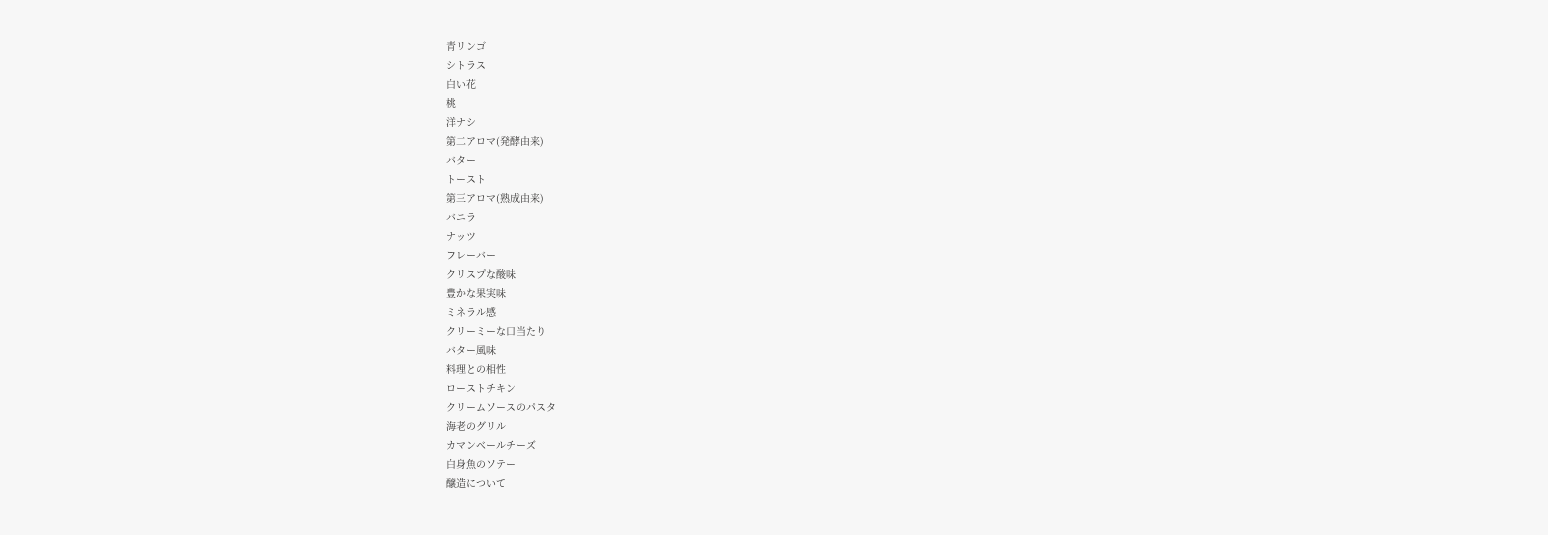青リンゴ
シトラス
白い花
桃
洋ナシ
第二アロマ(発酵由来)
バター
トースト
第三アロマ(熟成由来)
バニラ
ナッツ
フレーバー
クリスプな酸味
豊かな果実味
ミネラル感
クリーミーな口当たり
バター風味
料理との相性
ローストチキン
クリームソースのパスタ
海老のグリル
カマンベールチーズ
白身魚のソテー
醸造について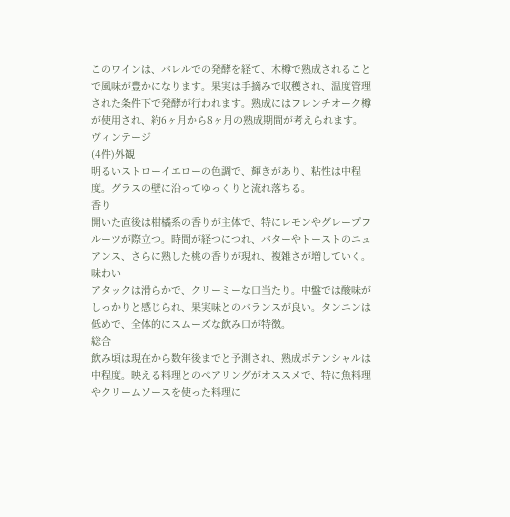このワインは、バレルでの発酵を経て、木樽で熟成されることで風味が豊かになります。果実は手摘みで収穫され、温度管理された条件下で発酵が行われます。熟成にはフレンチオーク樽が使用され、約6ヶ月から8ヶ月の熟成期間が考えられます。
ヴィンテージ
(4件)外観
明るいストローイエローの色調で、輝きがあり、粘性は中程度。グラスの壁に沿ってゆっくりと流れ落ちる。
香り
開いた直後は柑橘系の香りが主体で、特にレモンやグレープフルーツが際立つ。時間が経つにつれ、バターやトーストのニュアンス、さらに熟した桃の香りが現れ、複雑さが増していく。
味わい
アタックは滑らかで、クリーミーな口当たり。中盤では酸味がしっかりと感じられ、果実味とのバランスが良い。タンニンは低めで、全体的にスムーズな飲み口が特徴。
総合
飲み頃は現在から数年後までと予測され、熟成ポテンシャルは中程度。映える料理とのペアリングがオススメで、特に魚料理やクリームソースを使った料理に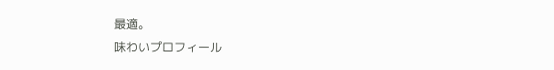最適。
味わいプロフィール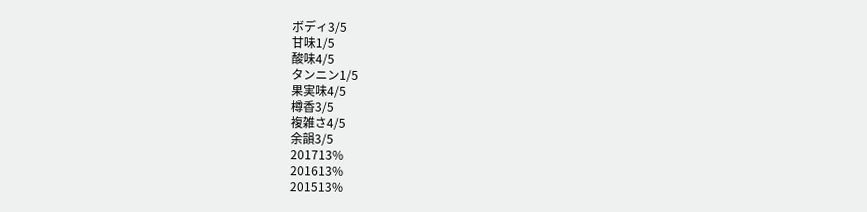ボディ3/5
甘味1/5
酸味4/5
タンニン1/5
果実味4/5
樽香3/5
複雑さ4/5
余韻3/5
201713%
201613%
201513%